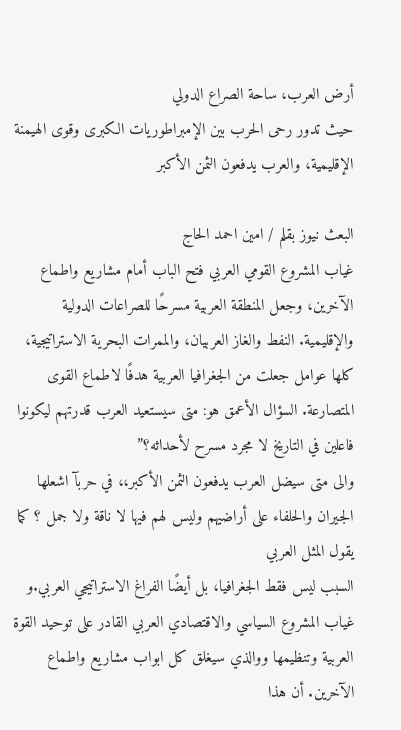أرض العرب، ساحة الصراع الدولي
حيث تدور رحى الحرب بين الإمبراطوريات الكبرى وقوى الهيمنة الإقليمية، والعرب يدفعون الثمن الأكبر

البعث نيوز بقلم / امين احمد الحاج
غياب المشروع القومي العربي فتح الباب أمام مشاريع واطماع الآخرين، وجعل المنطقة العربية مسرحًا للصراعات الدولية والإقليمية. النفط والغاز العربيان، والممرات البحرية الاستراتيجية، كلها عوامل جعلت من الجغرافيا العربية هدفًا لاطماع القوى المتصارعة. السؤال الأعمق هو: متى سيستعيد العرب قدرتهم ليكونوا فاعلين في التاريخ لا مجرد مسرح لأحداثه؟”
والى متى سيضل العرب يدفعون الثمن الأكبر،، في حربآ اشعلها الجيران والحلفاء على أراضيهم وليس لهم فيها لا ناقة ولا جمل ؟ كما يقول المثل العربي
السبب ليس فقط الجغرافيا، بل أيضًا الفراغ الاستراتيجي العربي.و غياب المشروع السياسي والاقتصادي العربي القادر على توحيد القوة العربية وتنظيمها ووالذي سيغلق كل ابواب مشاريع واطماع الآخرين. أن هذا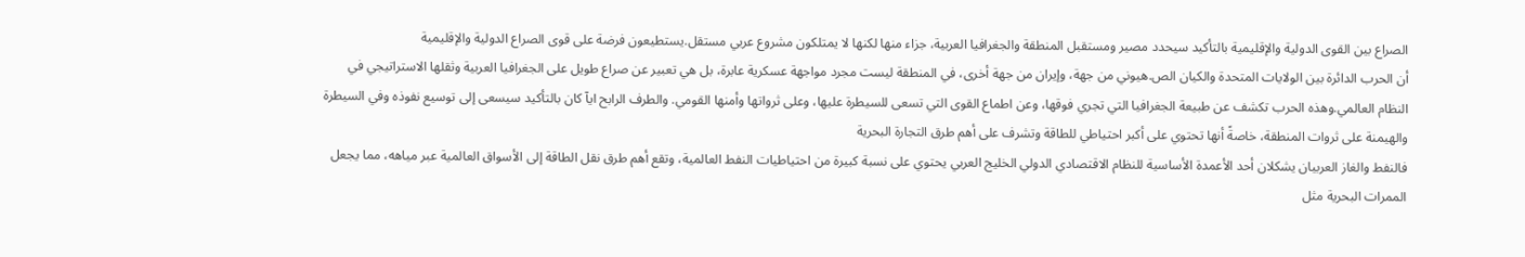الصراع بين القوى الدولية والإقليمية بالتأكيد سيحدد مصير ومستقبل المنطقة والجغرافيا العربية، جزاء منها لكنها لا يمتلكون مشروع عربي مستقل.يستطيعون فرضة على قوى الصراع الدولية والإقليمية
أن الحرب الدائرة بين الولايات المتحدة والكيان الص.هيوني من جهة، وإيران من جهة أخرى، في المنطقة ليست مجرد مواجهة عسكرية عابرة، بل هي تعبير عن صراع طويل على الجغرافيا العربية وثقلها الاستراتيجي في النظام العالمي.وهذه الحرب تكشف عن طبيعة الجغرافيا التي تجري فوقها، وعن اطماع القوى التي تسعى للسيطرة عليها، وعلى ثرواتها وأمنها القومي. والطرف الرابح ايآ كان بالتأكيد سيسعى إلى توسيع نفوذه وفي السيطرة والهيمنة على ثروات المنطقة، خاصةً أنها تحتوي على أكبر احتياطي للطاقة وتشرف على أهم طرق التجارة البحرية
فالنفط والغاز العربيان يشكلان أحد الأعمدة الأساسية للنظام الاقتصادي الدولي الخليج العربي يحتوي على نسبة كبيرة من احتياطيات النفط العالمية، وتقع أهم طرق نقل الطاقة إلى الأسواق العالمية عبر مياهه، مما يجعل الممرات البحرية مثل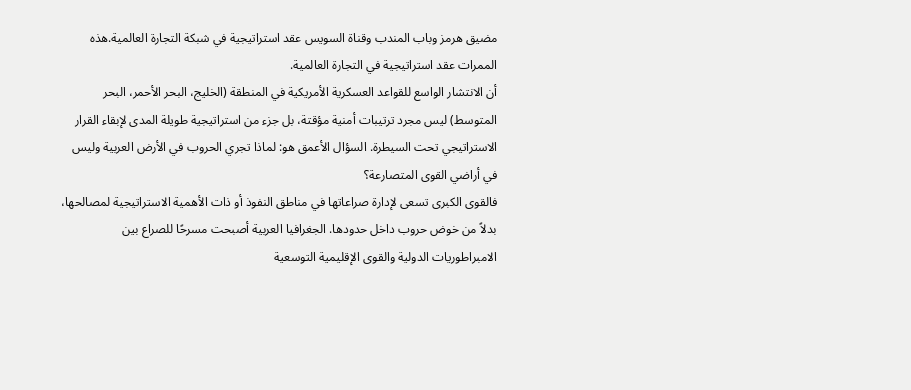مضيق هرمز وباب المندب وقناة السويس عقد استراتيجية في شبكة التجارة العالمية.هذه الممرات عقد استراتيجية في التجارة العالمية.
أن الانتشار الواسع للقواعد العسكرية الأمريكية في المنطقة (الخليج، البحر الأحمر، البحر المتوسط) ليس مجرد ترتيبات أمنية مؤقتة، بل جزء من استراتيجية طويلة المدى لإبقاء القرار الاستراتيجي تحت السيطرة. السؤال الأعمق هو: لماذا تجري الحروب في الأرض العربية وليس في أراضي القوى المتصارعة؟
فالقوى الكبرى تسعى لإدارة صراعاتها في مناطق النفوذ أو ذات الأهمية الاستراتيجية لمصالحها، بدلاً من خوض حروب داخل حدودها. الجغرافيا العربية أصبحت مسرحًا للصراع بين الامبراطوريات الدولية والقوى الإقليمية التوسعية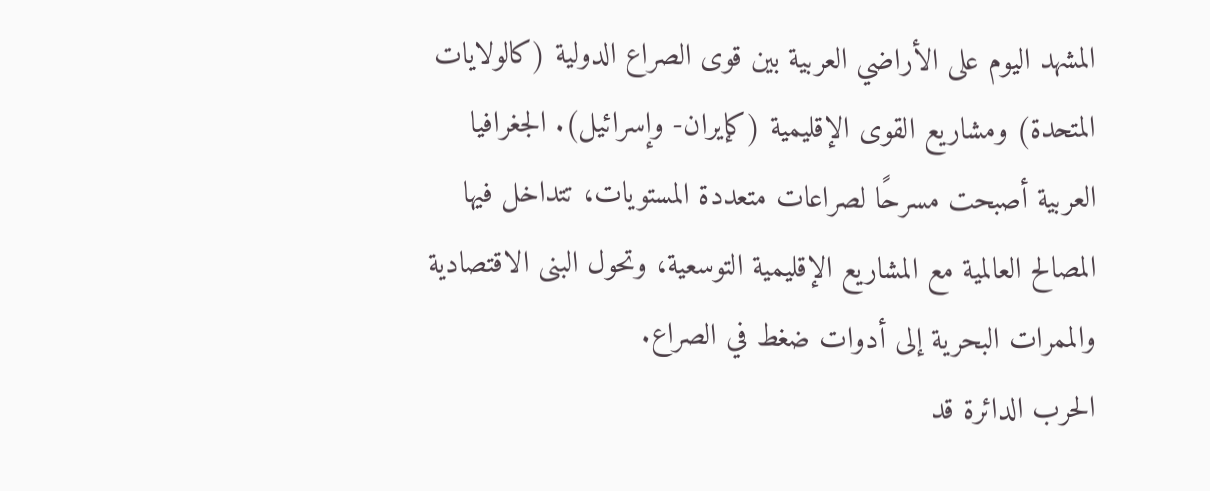المشهد اليوم على الأراضي العربية بين قوى الصراع الدولية (كالولايات المتحدة) ومشاريع القوى الإقليمية (كإيران- وإسرائيل). الجغرافيا العربية أصبحت مسرحًا لصراعات متعددة المستويات، تتداخل فيها المصالح العالمية مع المشاريع الإقليمية التوسعية، وتحول البنى الاقتصادية والممرات البحرية إلى أدوات ضغط في الصراع.
الحرب الدائرة قد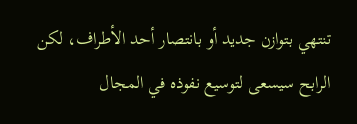تنتهي بتوازن جديد أو بانتصار أحد الأطراف، لكن الرابح سيسعى لتوسيع نفوذه في المجال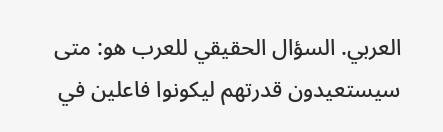العربي. السؤال الحقيقي للعرب هو: متى سيستعيدون قدرتهم ليكونوا فاعلين في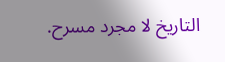التاريخ لا مجرد مسرح.